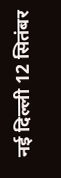नई दिल्ली 12 सितंबर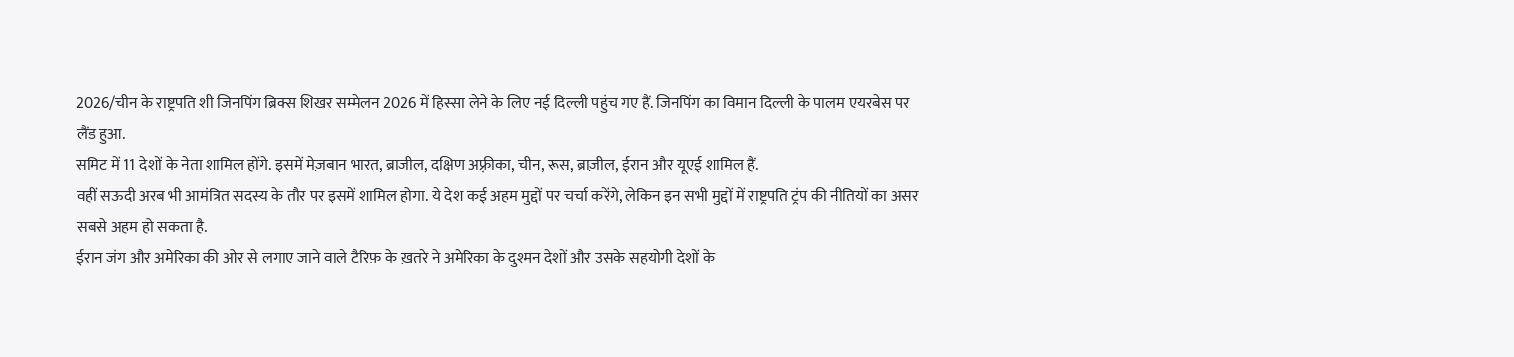2026/चीन के राष्ट्रपति शी जिनपिंग ब्रिक्स शिखर सम्मेलन 2026 में हिस्सा लेने के लिए नई दिल्ली पहुंच गए हैं. जिनपिंग का विमान दिल्ली के पालम एयरबेस पर लैंड हुआ.
समिट में 11 देशों के नेता शामिल होंगे. इसमें मेज़बान भारत, ब्राजील, दक्षिण अफ़्रीका, चीन, रूस, ब्राज़ील, ईरान और यूएई शामिल हैं.
वहीं सऊदी अरब भी आमंत्रित सदस्य के तौर पर इसमें शामिल होगा. ये देश कई अहम मुद्दों पर चर्चा करेंगे, लेकिन इन सभी मुद्दों में राष्ट्रपति ट्रंप की नीतियों का असर सबसे अहम हो सकता है.
ईरान जंग और अमेरिका की ओर से लगाए जाने वाले टैरिफ़ के ख़तरे ने अमेरिका के दुश्मन देशों और उसके सहयोगी देशों के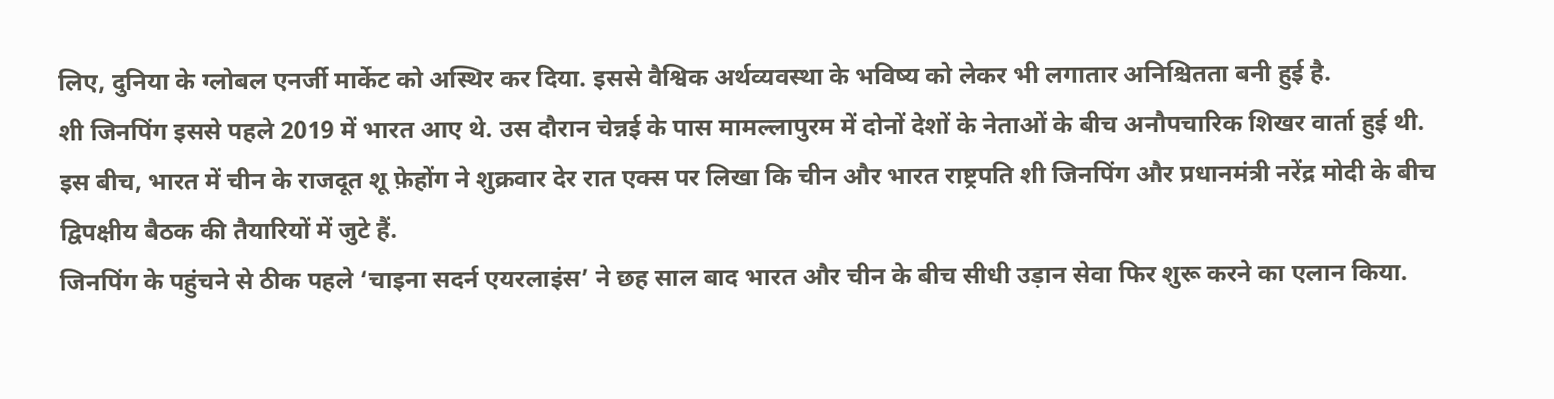लिए, दुनिया के ग्लोबल एनर्जी मार्केट को अस्थिर कर दिया. इससे वैश्विक अर्थव्यवस्था के भविष्य को लेकर भी लगातार अनिश्चितता बनी हुई है.
शी जिनपिंग इससे पहले 2019 में भारत आए थे. उस दौरान चेन्नई के पास मामल्लापुरम में दोनों देशों के नेताओं के बीच अनौपचारिक शिखर वार्ता हुई थी.
इस बीच, भारत में चीन के राजदूत शू फ़ेहोंग ने शुक्रवार देर रात एक्स पर लिखा कि चीन और भारत राष्ट्रपति शी जिनपिंग और प्रधानमंत्री नरेंद्र मोदी के बीच द्विपक्षीय बैठक की तैयारियों में जुटे हैं.
जिनपिंग के पहुंचने से ठीक पहले ‘चाइना सदर्न एयरलाइंस’ ने छह साल बाद भारत और चीन के बीच सीधी उड़ान सेवा फिर शुरू करने का एलान किया.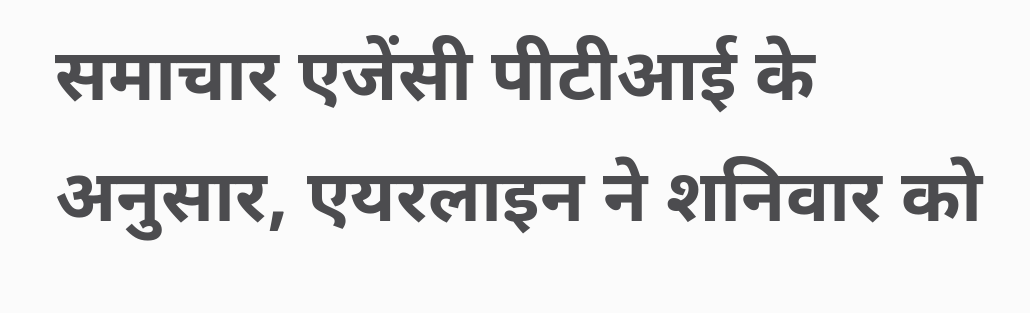समाचार एजेंसी पीटीआई के अनुसार, एयरलाइन ने शनिवार को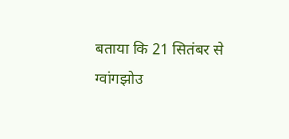बताया कि 21 सितंबर से ग्वांगझोउ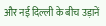और नई दिल्ली के बीच उड़ानें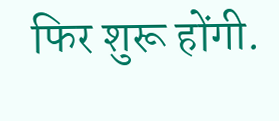फिर शुरू होंगी.